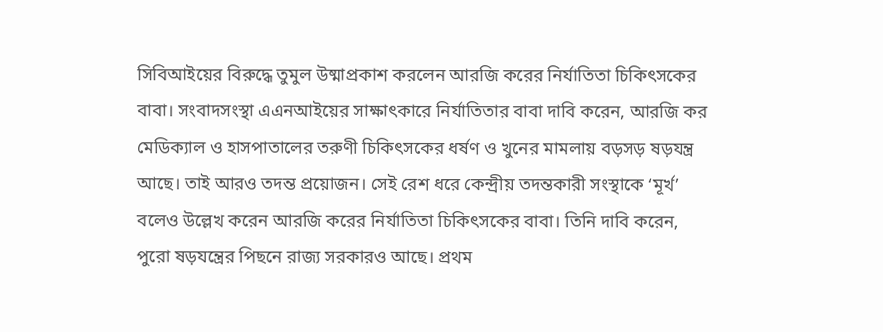সিবিআইয়ের বিরুদ্ধে তুমুল উষ্মাপ্রকাশ করলেন আরজি করের নির্যাতিতা চিকিৎসকের বাবা। সংবাদসংস্থা এএনআইয়ের সাক্ষাৎকারে নির্যাতিতার বাবা দাবি করেন, আরজি কর মেডিক্যাল ও হাসপাতালের তরুণী চিকিৎসকের ধর্ষণ ও খুনের মামলায় বড়সড় ষড়যন্ত্র আছে। তাই আরও তদন্ত প্রয়োজন। সেই রেশ ধরে কেন্দ্রীয় তদন্তকারী সংস্থাকে ‘মূর্খ’ বলেও উল্লেখ করেন আরজি করের নির্যাতিতা চিকিৎসকের বাবা। তিনি দাবি করেন, পুরো ষড়যন্ত্রের পিছনে রাজ্য সরকারও আছে। প্রথম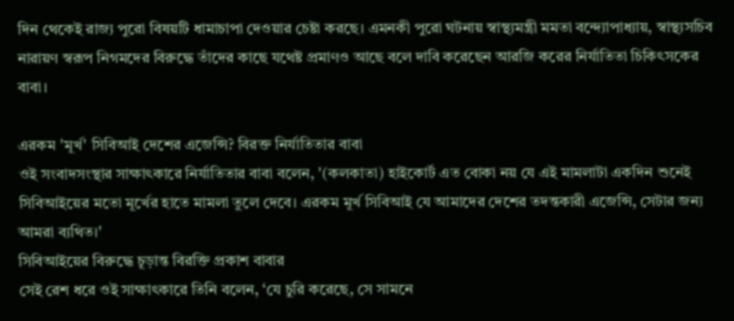দিন থেকেই রাজ্য পুরো বিষয়টি ধামাচাপা দেওয়ার চেষ্টা করছে। এমনকী পুরো ঘটনায় স্বাস্থ্যমন্ত্রী মমতা বন্দ্যোপাধ্যায়, স্বাস্থ্যসচিব নারায়ণ স্বরূপ নিগমদের বিরুদ্ধে তাঁদের কাছে যথেষ্ট প্রমাণও আছে বলে দাবি করেছেন আরজি করের নির্যাতিতা চিকিৎসকের বাবা।

এরকম 'মূর্খ' সিবিআই দেশের এজেন্সি? বিরক্ত নির্যাতিতার বাবা
ওই সংবাদসংস্থার সাক্ষাৎকারে নির্যাতিতার বাবা বলেন, '(কলকাতা) হাইকোর্ট এত বোকা নয় যে এই মামলাটা একদিন শুনেই সিবিআইয়ের মতো মূর্খের হাতে মামলা তুলে দেবে। এরকম মূর্খ সিবিআই যে আমাদের দেশের তদন্তকারী এজেন্সি, সেটার জন্য আমরা ব্যথিত।'
সিবিআইয়ের বিরুদ্ধে চূড়ান্ত বিরক্তি প্রকাশ বাবার
সেই রেশ ধরে ওই সাক্ষাৎকারে তিনি বলেন, ‘যে চুরি করেছে, সে সামনে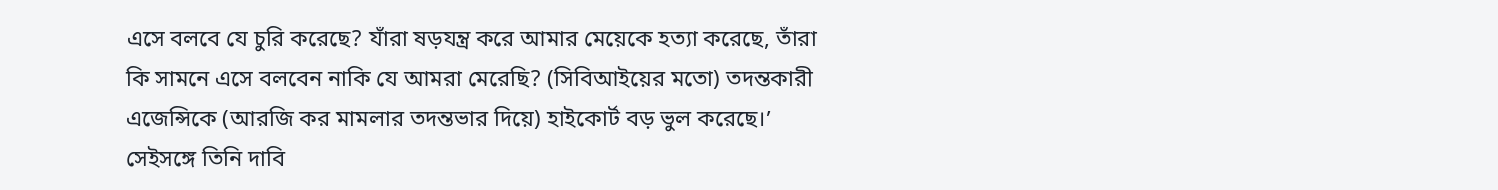এসে বলবে যে চুরি করেছে? যাঁরা ষড়যন্ত্র করে আমার মেয়েকে হত্যা করেছে, তাঁরা কি সামনে এসে বলবেন নাকি যে আমরা মেরেছি? (সিবিআইয়ের মতো) তদন্তকারী এজেন্সিকে (আরজি কর মামলার তদন্তভার দিয়ে) হাইকোর্ট বড় ভুল করেছে।’
সেইসঙ্গে তিনি দাবি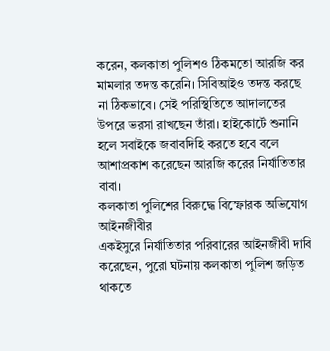করেন, কলকাতা পুলিশও ঠিকমতো আরজি কর মামলার তদন্ত করেনি। সিবিআইও তদন্ত করছে না ঠিকভাবে। সেই পরিস্থিতিতে আদালতের উপরে ভরসা রাখছেন তাঁরা। হাইকোর্টে শুনানি হলে সবাইকে জবাবদিহি করতে হবে বলে আশাপ্রকাশ করেছেন আরজি করের নির্যাতিতার বাবা।
কলকাতা পুলিশের বিরুদ্ধে বিস্ফোরক অভিযোগ আইনজীবীর
একইসুরে নির্যাতিতার পরিবারের আইনজীবী দাবি করেছেন, পুরো ঘটনায় কলকাতা পুলিশ জড়িত থাকতে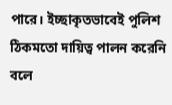পারে। ইচ্ছাকৃতভাবেই পুলিশ ঠিকমতো দায়িত্ব পালন করেনি বলে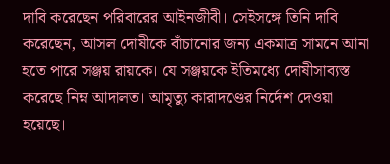দাবি করেছেন পরিবারের আইনজীবী। সেইসঙ্গে তিনি দাবি করেছেন, আসল দোষীকে বাঁচানোর জন্য একমাত্র সামনে আনা হতে পারে সঞ্জয় রায়কে। যে সঞ্জয়কে ইতিমধ্যে দোষীসাব্যস্ত করেছে নিম্ন আদালত। আমৃত্যু কারাদণ্ডের নির্দেশ দেওয়া হয়েছে।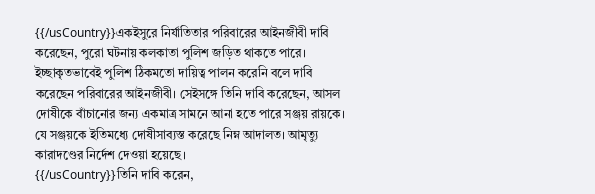{{/usCountry}}একইসুরে নির্যাতিতার পরিবারের আইনজীবী দাবি করেছেন, পুরো ঘটনায় কলকাতা পুলিশ জড়িত থাকতে পারে। ইচ্ছাকৃতভাবেই পুলিশ ঠিকমতো দায়িত্ব পালন করেনি বলে দাবি করেছেন পরিবারের আইনজীবী। সেইসঙ্গে তিনি দাবি করেছেন, আসল দোষীকে বাঁচানোর জন্য একমাত্র সামনে আনা হতে পারে সঞ্জয় রায়কে। যে সঞ্জয়কে ইতিমধ্যে দোষীসাব্যস্ত করেছে নিম্ন আদালত। আমৃত্যু কারাদণ্ডের নির্দেশ দেওয়া হয়েছে।
{{/usCountry}}তিনি দাবি করেন,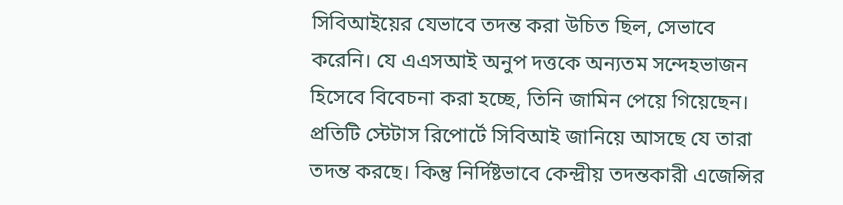সিবিআইয়ের যেভাবে তদন্ত করা উচিত ছিল, সেভাবে করেনি। যে এএসআই অনুপ দত্তকে অন্যতম সন্দেহভাজন হিসেবে বিবেচনা করা হচ্ছে, তিনি জামিন পেয়ে গিয়েছেন। প্রতিটি স্টেটাস রিপোর্টে সিবিআই জানিয়ে আসছে যে তারা তদন্ত করছে। কিন্তু নির্দিষ্টভাবে কেন্দ্রীয় তদন্তকারী এজেন্সির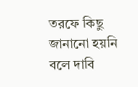তরফে কিছু জানানো হয়নি বলে দাবি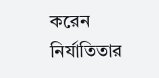করেন নির্যাতিতার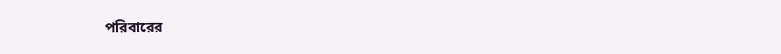পরিবারের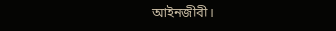আইনজীবী।